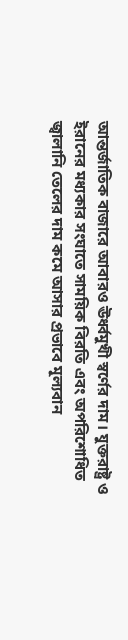আন্তর্জাতিক বাজারে আবারও ঊর্ধ্বমুখী স্বর্ণের দাম। যুক্তরাষ্ট্র ও ইরানের মধ্যকার সংঘাতে সাময়িক বিরতি এবং অপরিশোধিত জ্বালানি তেলের দাম কমে আসার প্রভাবে মূল্যবান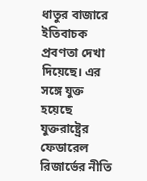ধাতুর বাজারে ইতিবাচক প্রবণতা দেখা দিয়েছে। এর সঙ্গে যুক্ত হয়েছে যুক্তরাষ্ট্রের ফেডারেল রিজার্ভের নীতি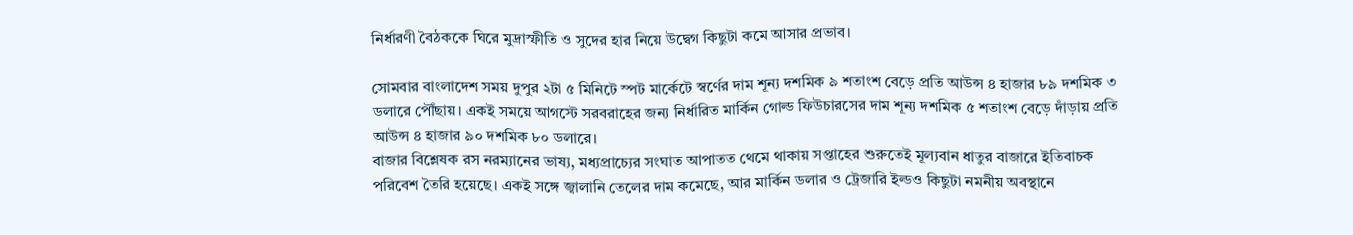নির্ধারণী বৈঠককে ঘিরে মুদ্রাস্ফীতি ও সুদের হার নিয়ে উদ্বেগ কিছুটা কমে আসার প্রভাব।

সোমবার বাংলাদেশ সময় দুপুর ২টা ৫ মিনিটে স্পট মার্কেটে স্বর্ণের দাম শূন্য দশমিক ৯ শতাংশ বেড়ে প্রতি আউন্স ৪ হাজার ৮৯ দশমিক ৩ ডলারে পৌঁছায়। একই সময়ে আগস্টে সরবরাহের জন্য নির্ধারিত মার্কিন গোল্ড ফিউচারসের দাম শূন্য দশমিক ৫ শতাংশ বেড়ে দাঁড়ায় প্রতি আউন্স ৪ হাজার ৯০ দশমিক ৮০ ডলারে।
বাজার বিশ্লেষক রস নরম্যানের ভাষ্য, মধ্যপ্রাচ্যের সংঘাত আপাতত থেমে থাকায় সপ্তাহের শুরুতেই মূল্যবান ধাতুর বাজারে ইতিবাচক পরিবেশ তৈরি হয়েছে। একই সঙ্গে জ্বালানি তেলের দাম কমেছে, আর মার্কিন ডলার ও ট্রেজারি ইল্ডও কিছুটা নমনীয় অবস্থানে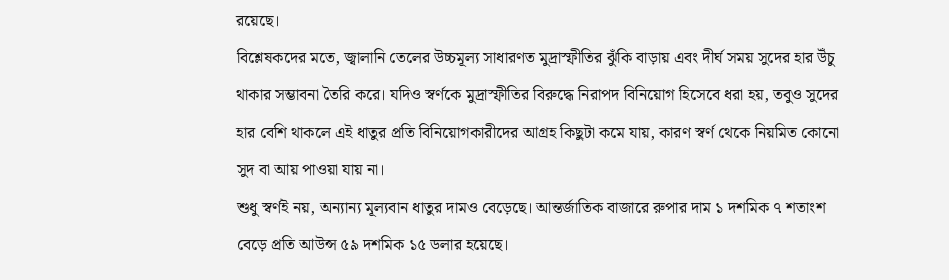রয়েছে।
বিশ্লেষকদের মতে, জ্বালানি তেলের উচ্চমূল্য সাধারণত মুদ্রাস্ফীতির ঝুঁকি বাড়ায় এবং দীর্ঘ সময় সুদের হার উঁচু থাকার সম্ভাবনা তৈরি করে। যদিও স্বর্ণকে মুদ্রাস্ফীতির বিরুদ্ধে নিরাপদ বিনিয়োগ হিসেবে ধরা হয়, তবুও সুদের হার বেশি থাকলে এই ধাতুর প্রতি বিনিয়োগকারীদের আগ্রহ কিছুটা কমে যায়, কারণ স্বর্ণ থেকে নিয়মিত কোনো সুদ বা আয় পাওয়া যায় না।
শুধু স্বর্ণই নয়, অন্যান্য মূল্যবান ধাতুর দামও বেড়েছে। আন্তর্জাতিক বাজারে রুপার দাম ১ দশমিক ৭ শতাংশ বেড়ে প্রতি আউন্স ৫৯ দশমিক ১৫ ডলার হয়েছে।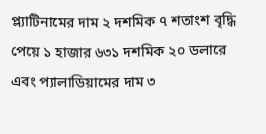প্ল্যাটিনামের দাম ২ দশমিক ৭ শতাংশ বৃদ্ধি পেয়ে ১ হাজার ৬৩১ দশমিক ২০ ডলারে এবং প্যালাডিয়ামের দাম ৩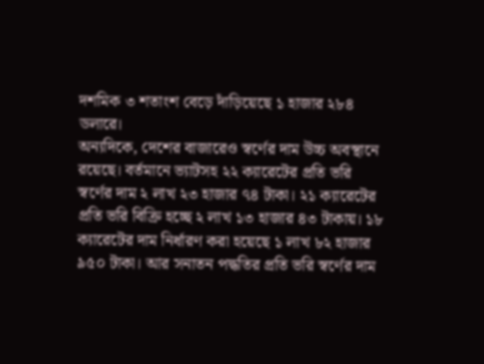দশমিক ৩ শতাংশ বেড়ে দাঁড়িয়েছে ১ হাজার ২৮৪ ডলারে।
অন্যদিকে, দেশের বাজারেও স্বর্ণের দাম উচ্চ অবস্থানে রয়েছে। বর্তমানে ভ্যাটসহ ২২ ক্যারেটের প্রতি ভরি স্বর্ণের দাম ২ লাখ ২৩ হাজার ৭৪ টাকা। ২১ ক্যারেটের প্রতি ভরি বিক্রি হচ্ছে ২ লাখ ১৩ হাজার ৪৩ টাকায়। ১৮ ক্যারেটের দাম নির্ধারণ করা হয়েছে ১ লাখ ৮২ হাজার ৯৫০ টাকা। আর সনাতন পদ্ধতির প্রতি ভরি স্বর্ণের দাম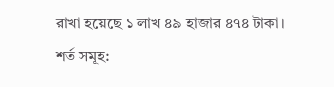রাখা হয়েছে ১ লাখ ৪৯ হাজার ৪৭৪ টাকা।
শর্ত সমূহ: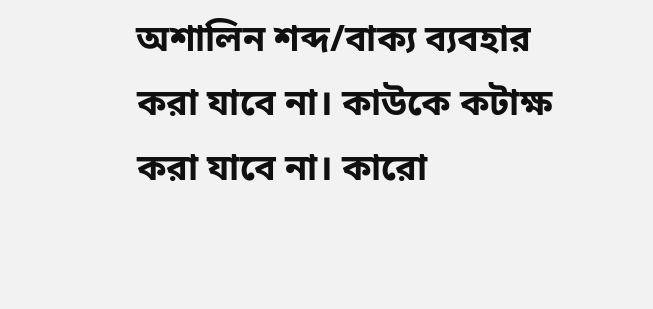অশালিন শব্দ/বাক্য ব্যবহার করা যাবে না। কাউকে কটাক্ষ করা যাবে না। কারো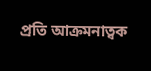প্রতি আক্রমনাত্বক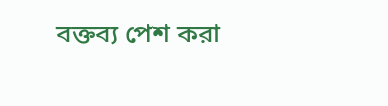বক্তব্য পেশ করা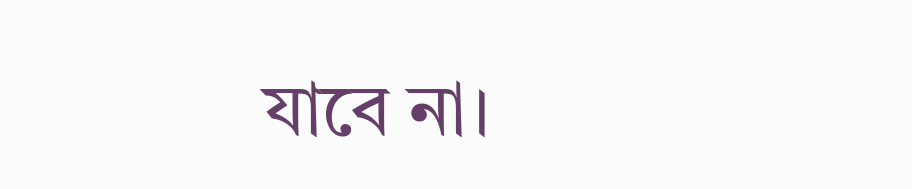যাবে না।